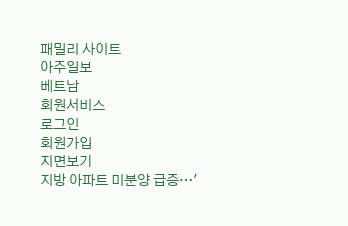패밀리 사이트
아주일보
베트남
회원서비스
로그인
회원가입
지면보기
지방 아파트 미분양 급증…'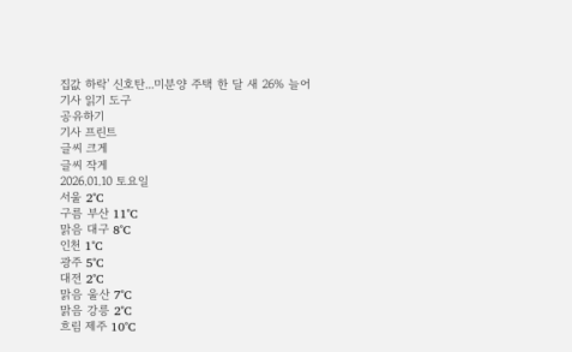집값 하락' 신호탄...미분양 주택 한 달 새 26% 늘어
기사 읽기 도구
공유하기
기사 프린트
글씨 크게
글씨 작게
2026.01.10 토요일
서울 2˚C
구름 부산 11˚C
맑음 대구 8˚C
인천 1˚C
광주 5˚C
대전 2˚C
맑음 울산 7˚C
맑음 강릉 2˚C
흐림 제주 10˚C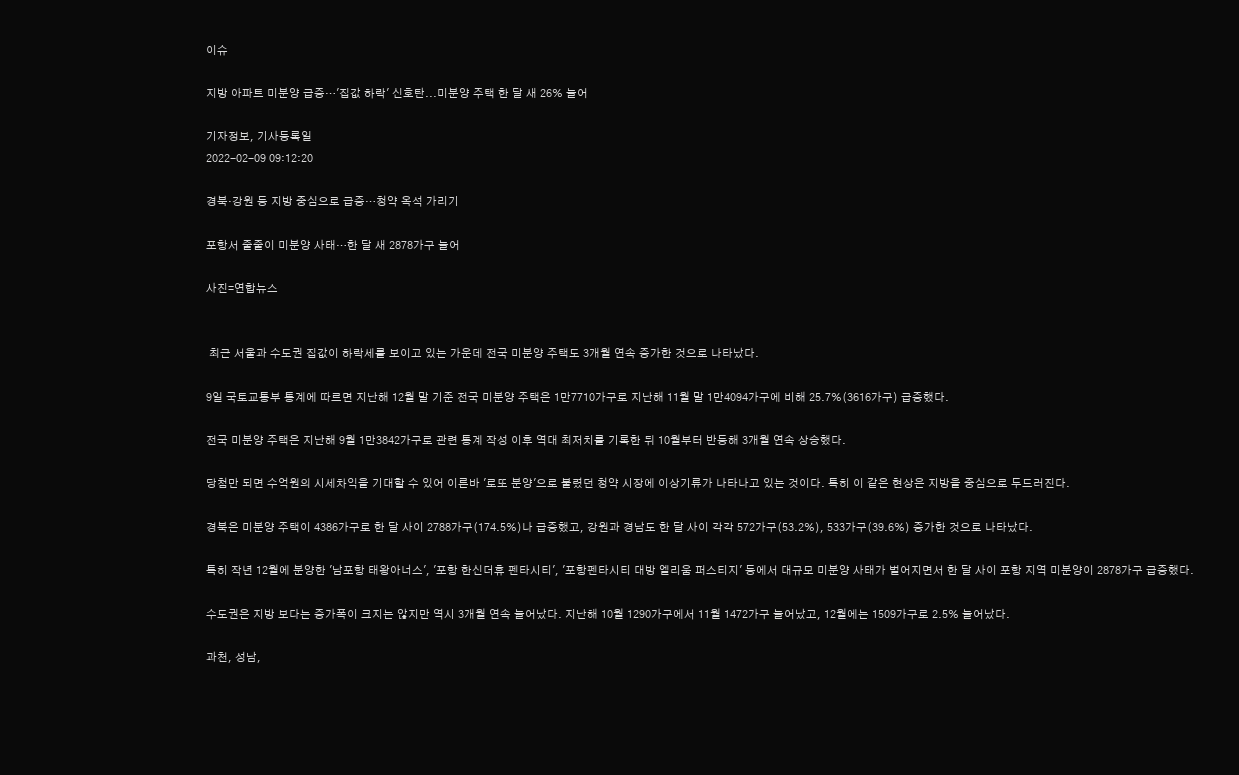이슈

지방 아파트 미분양 급증…'집값 하락' 신호탄...미분양 주택 한 달 새 26% 늘어

기자정보, 기사등록일
2022-02-09 09:12:20

경북·강원 등 지방 중심으로 급증…청약 옥석 가리기

포항서 줄줄이 미분양 사태…한 달 새 2878가구 늘어

사진=연합뉴스


 최근 서울과 수도권 집값이 하락세를 보이고 있는 가운데 전국 미분양 주택도 3개월 연속 증가한 것으로 나타났다.

9일 국토교통부 통계에 따르면 지난해 12월 말 기준 전국 미분양 주택은 1만7710가구로 지난해 11월 말 1만4094가구에 비해 25.7%(3616가구) 급증했다.

전국 미분양 주택은 지난해 9월 1만3842가구로 관련 통계 작성 이후 역대 최저치를 기록한 뒤 10월부터 반등해 3개월 연속 상승했다.

당첨만 되면 수억원의 시세차익을 기대할 수 있어 이른바 '로또 분양'으로 불렸던 청약 시장에 이상기류가 나타나고 있는 것이다. 특히 이 같은 현상은 지방을 중심으로 두드러진다.

경북은 미분양 주택이 4386가구로 한 달 사이 2788가구(174.5%)나 급증했고, 강원과 경남도 한 달 사이 각각 572가구(53.2%), 533가구(39.6%) 증가한 것으로 나타났다.

특히 작년 12월에 분양한 '남포항 태왕아너스', '포항 한신더휴 펜타시티', '포항펜타시티 대방 엘리움 퍼스티지' 등에서 대규모 미분양 사태가 벌어지면서 한 달 사이 포항 지역 미분양이 2878가구 급증했다.

수도권은 지방 보다는 증가폭이 크지는 않지만 역시 3개월 연속 늘어났다. 지난해 10월 1290가구에서 11월 1472가구 늘어났고, 12월에는 1509가구로 2.5% 늘어났다.

과천, 성남,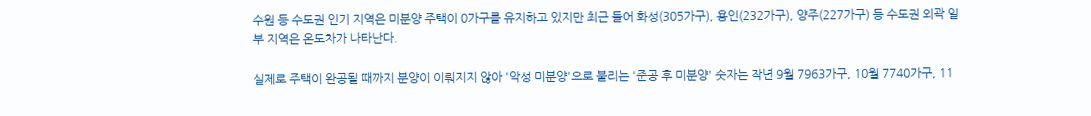수원 등 수도권 인기 지역은 미분양 주택이 0가구를 유지하고 있지만 최근 들어 화성(305가구), 용인(232가구), 양주(227가구) 등 수도권 외곽 일부 지역은 온도차가 나타난다.

실제로 주택이 완공될 때까지 분양이 이뤄지지 않아 '악성 미분양'으로 불리는 '준공 후 미분양' 숫자는 작년 9월 7963가구, 10월 7740가구, 11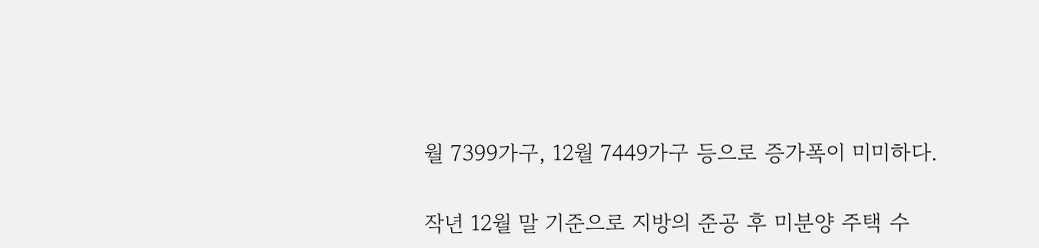월 7399가구, 12월 7449가구 등으로 증가폭이 미미하다.

작년 12월 말 기준으로 지방의 준공 후 미분양 주택 수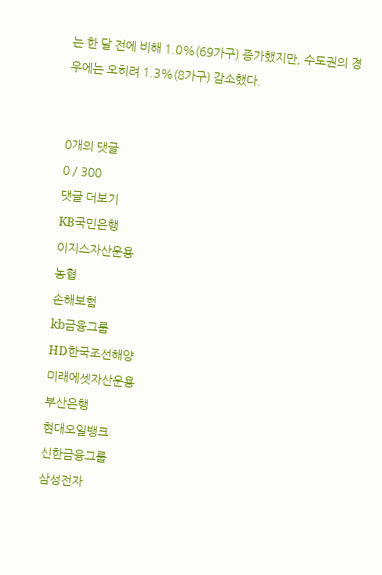는 한 달 전에 비해 1.0%(69가구) 증가했지만, 수도권의 경우에는 오히려 1.3%(8가구) 감소했다.


0개의 댓글
0 / 300
댓글 더보기
KB국민은행
이지스자산운용
농협
손해보험
kb금융그룹
HD한국조선해양
미래에셋자산운용
부산은행
현대오일뱅크
신한금융그룹
삼성전자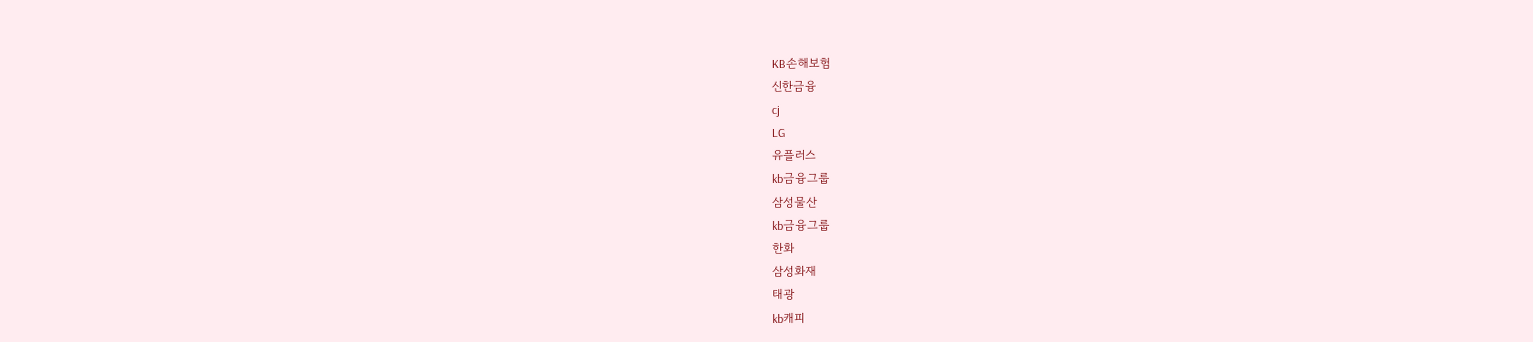KB손해보험
신한금융
cj
LG
유플러스
kb금융그룹
삼성물산
kb금융그룹
한화
삼성화재
태광
kb캐피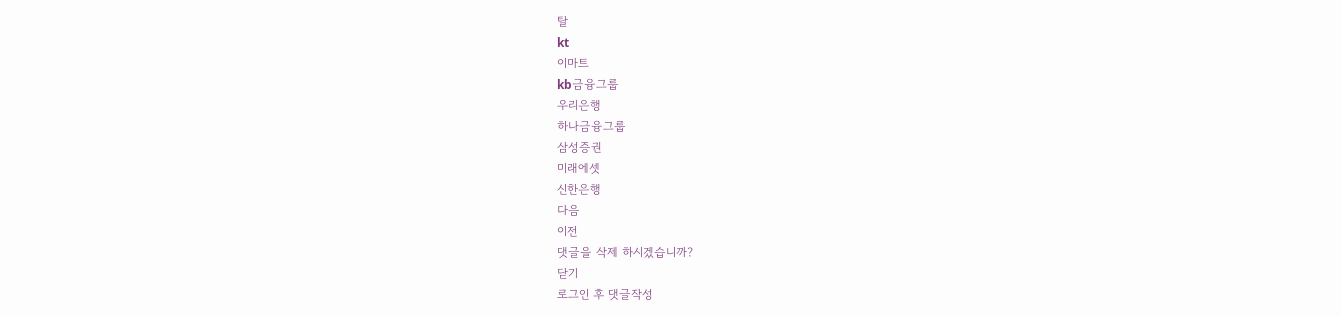탈
kt
이마트
kb금융그룹
우리은행
하나금융그룹
삼성증권
미래에셋
신한은행
다음
이전
댓글을 삭제 하시겠습니까?
닫기
로그인 후 댓글작성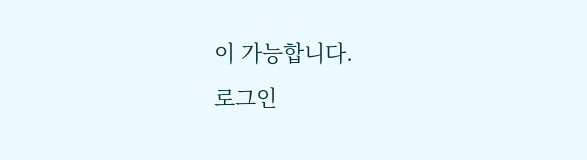이 가능합니다.
로그인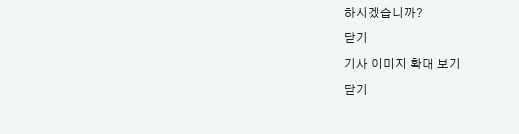하시겠습니까?
닫기
기사 이미지 확대 보기
닫기